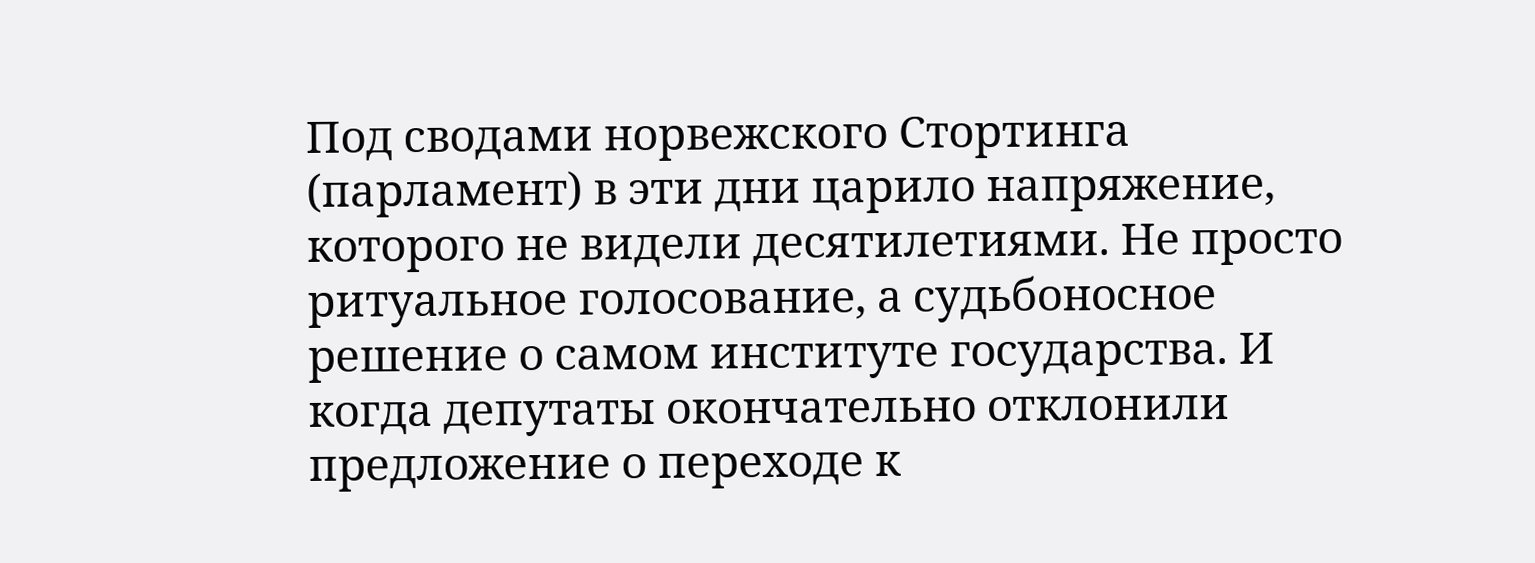Под сводами норвежского Стортинга (парламент) в эти дни царило напряжение, которого не видели десятилетиями. Не просто ритуальное голосование, а судьбоносное решение о самом институте государства. И когда депутаты окончательно отклонили предложение о переходе к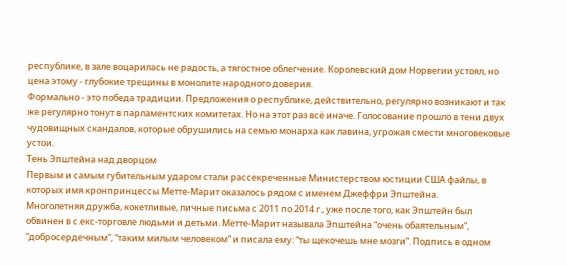республике, в зале воцарилась не радость, а тягостное облегчение. Королевский дом Норвегии устоял, но цена этому - глубокие трещины в монолите народного доверия.
Формально - это победа традиции. Предложения о республике, действительно, регулярно возникают и так же регулярно тонут в парламентских комитетах. Но на этот раз всё иначе. Голосование прошло в тени двух чудовищных скандалов, которые обрушились на семью монарха как лавина, угрожая смести многовековые устои.
Тень Эпштейна над дворцом
Первым и самым губительным ударом стали рассекреченные Министерством юстиции США файлы, в которых имя кронпринцессы Метте-Марит оказалось рядом с именем Джеффри Эпштейна.
Многолетняя дружба, кокетливые, личные письма с 2011 по 2014 г., уже после того, как Эпштейн был обвинен в с.екс-торговле людьми и детьми. Метте-Марит называла Эпштейна “очень обаятельным”, “добросердечным”, “таким милым человеком” и писала ему: “ты щекочешь мне мозги”. Подпись в одном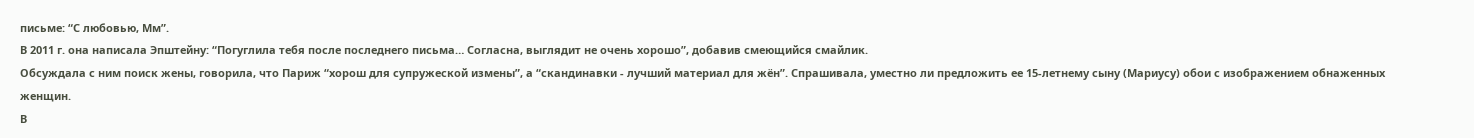письме: “С любовью, Мм”.
В 2011 г. она написала Эпштейну: “Погуглила тебя после последнего письма… Согласна, выглядит не очень хорошо”, добавив смеющийся смайлик.
Обсуждала с ним поиск жены, говорила, что Париж “хорош для супружеской измены”, а “скандинавки - лучший материал для жён”. Спрашивала, уместно ли предложить ее 15-летнему сыну (Мариусу) обои с изображением обнаженных женщин.
В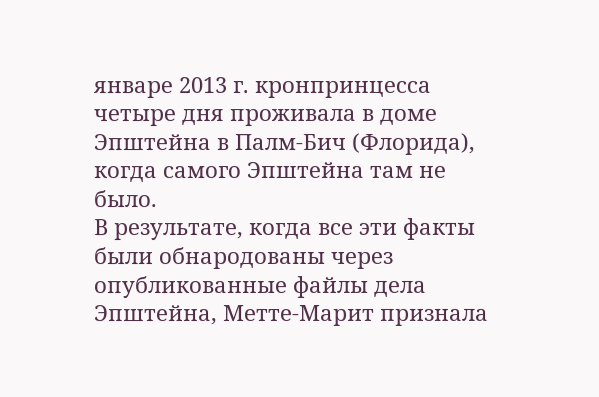январе 2013 г. кронпринцесса четыре дня проживала в доме Эпштейна в Палм-Бич (Флорида), когда самого Эпштейна там не было.
В результате, когда все эти факты были обнародованы через опубликованные файлы дела Эпштейна, Метте-Марит признала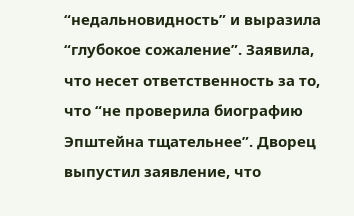“недальновидность” и выразила “глубокое сожаление”. Заявила, что несет ответственность за то, что “не проверила биографию Эпштейна тщательнее”. Дворец выпустил заявление, что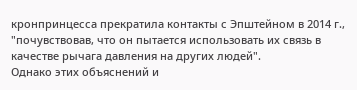кронпринцесса прекратила контакты с Эпштейном в 2014 г., "почувствовав, что он пытается использовать их связь в качестве рычага давления на других людей".
Однако этих объяснений и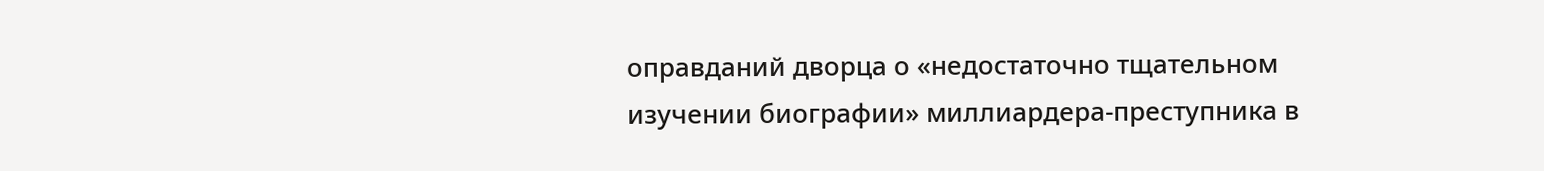оправданий дворца о «недостаточно тщательном изучении биографии» миллиардера-преступника в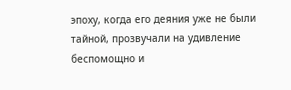эпоху, когда его деяния уже не были тайной, прозвучали на удивление беспомощно и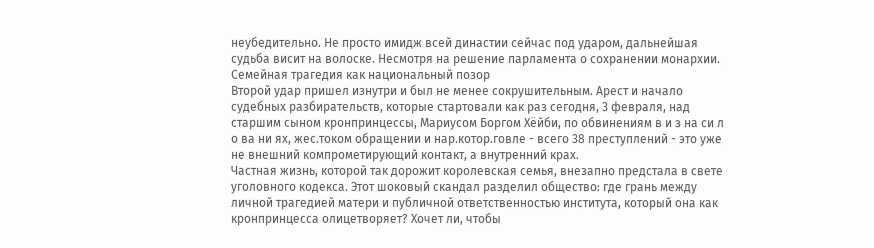неубедительно. Не просто имидж всей династии сейчас под ударом, дальнейшая судьба висит на волоске. Несмотря на решение парламента о сохранении монархии.
Семейная трагедия как национальный позор
Второй удар пришел изнутри и был не менее сокрушительным. Арест и начало судебных разбирательств, которые стартовали как раз сегодня, 3 февраля, над старшим сыном кронпринцессы, Мариусом Боргом Хёйби, по обвинениям в и з на си л о ва ни ях, жес.током обращении и нар.котор.говле - всего 38 преступлений - это уже не внешний компрометирующий контакт, а внутренний крах.
Частная жизнь, которой так дорожит королевская семья, внезапно предстала в свете уголовного кодекса. Этот шоковый скандал разделил общество: где грань между личной трагедией матери и публичной ответственностью института, который она как кронпринцесса олицетворяет? Хочет ли, чтобы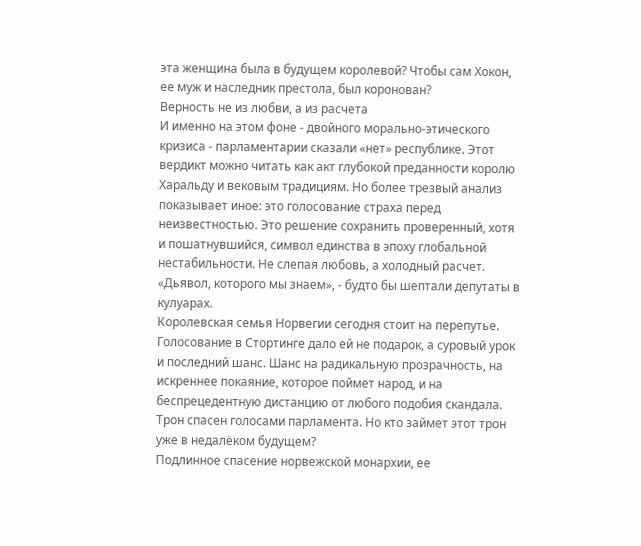эта женщина была в будущем королевой? Чтобы сам Хокон, ее муж и наследник престола, был коронован?
Верность не из любви, а из расчета
И именно на этом фоне - двойного морально-этического кризиса - парламентарии сказали «нет» республике. Этот вердикт можно читать как акт глубокой преданности королю Харальду и вековым традициям. Но более трезвый анализ показывает иное: это голосование страха перед неизвестностью. Это решение сохранить проверенный, хотя и пошатнувшийся, символ единства в эпоху глобальной нестабильности. Не слепая любовь, а холодный расчет. «Дьявол, которого мы знаем», - будто бы шептали депутаты в кулуарах.
Королевская семья Норвегии сегодня стоит на перепутье. Голосование в Стортинге дало ей не подарок, а суровый урок и последний шанс. Шанс на радикальную прозрачность, на искреннее покаяние, которое поймет народ, и на беспрецедентную дистанцию от любого подобия скандала. Трон спасен голосами парламента. Но кто займет этот трон уже в недалёком будущем?
Подлинное спасение норвежской монархии, ее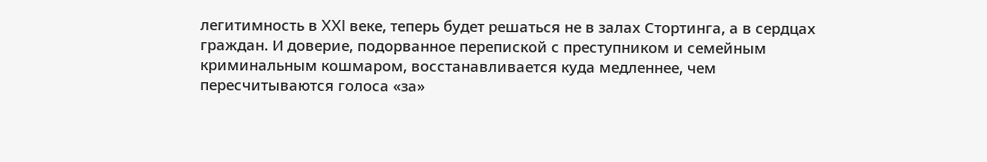легитимность в XXI веке, теперь будет решаться не в залах Стортинга, а в сердцах граждан. И доверие, подорванное перепиской с преступником и семейным криминальным кошмаром, восстанавливается куда медленнее, чем пересчитываются голоса «за»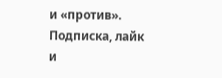и «против».
Подписка, лайк и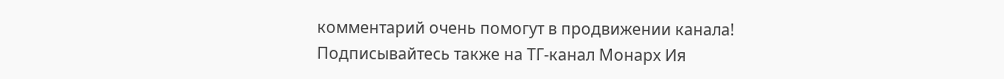комментарий очень помогут в продвижении канала!
Подписывайтесь также на ТГ-канал Монарх Ия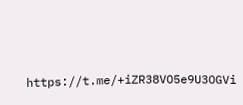https://t.me/+iZR38VO5e9U3OGVi